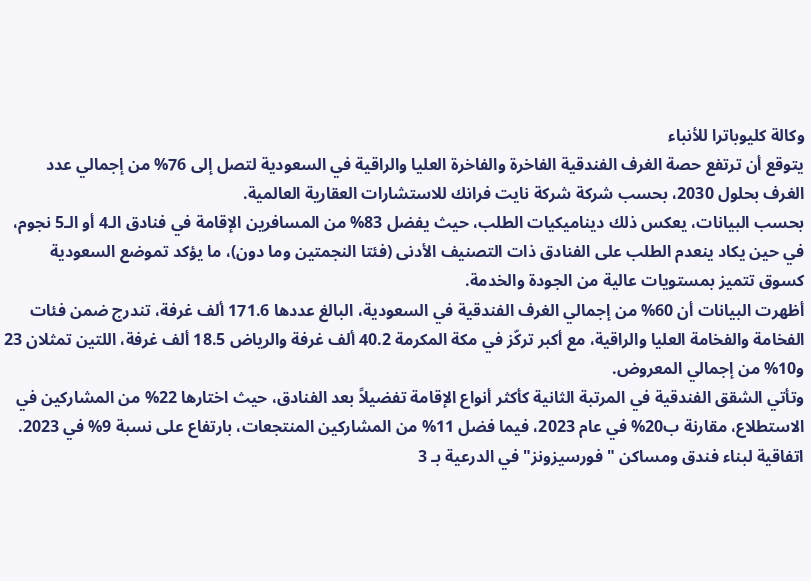وكالة كليوباترا للأنباء
يتوقع أن ترتفع حصة الغرف الفندقية الفاخرة والفاخرة العليا والراقية في السعودية لتصل إلى 76% من إجمالي عدد الغرف بحلول 2030، بحسب شركة شركة نايت فرانك للاستشارات العقارية العالمية.
بحسب البيانات، يعكس ذلك ديناميكيات الطلب، حيث يفضل 83% من المسافرين الإقامة في فنادق الـ4 أو الـ5 نجوم، في حين يكاد ينعدم الطلب على الفنادق ذات التصنيف الأدنى (فئتا النجمتين وما دون)، ما يؤكد تموضع السعودية كسوق تتميز بمستويات عالية من الجودة والخدمة.
أظهرت البيانات أن 60% من إجمالي الغرف الفندقية في السعودية، البالغ عددها 171.6 ألف غرفة، تندرج ضمن فئات الفخامة والفخامة العليا والراقية، مع أكبر تركّز في مكة المكرمة 40.2 ألف غرفة والرياض 18.5 ألف غرفة، اللتين تمثلان 23 و10% من إجمالي المعروض.
وتأتي الشقق الفندقية في المرتبة الثانية كأكثر أنواع الإقامة تفضيلاً بعد الفنادق، حيث اختارها 22% من المشاركين في الاستطلاع، مقارنة ب20% في عام 2023، فيما فضل 11% من المشاركين المنتجعات، بارتفاع على نسبة 9% في 2023.
اتفاقية لبناء فندق ومساكن "فورسيزونز" في الدرعية بـ 3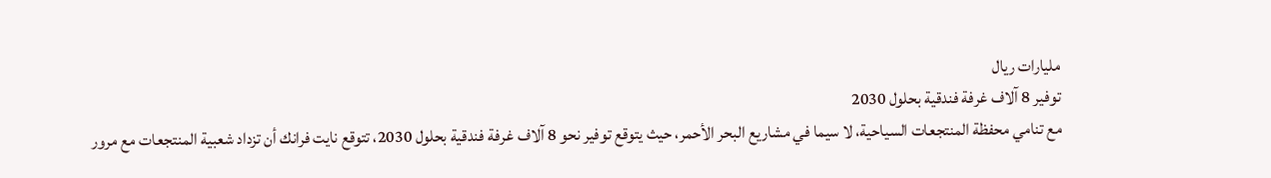مليارات ريال
توفير 8 آلاف غرفة فندقية بحلول 2030
مع تنامي محفظة المنتجعات السياحية، لا سيما في مشاريع البحر الأحمر، حيث يتوقع توفير نحو 8 آلاف غرفة فندقية بحلول 2030، تتوقع نايت فرانك أن تزداد شعبية المنتجعات مع مرور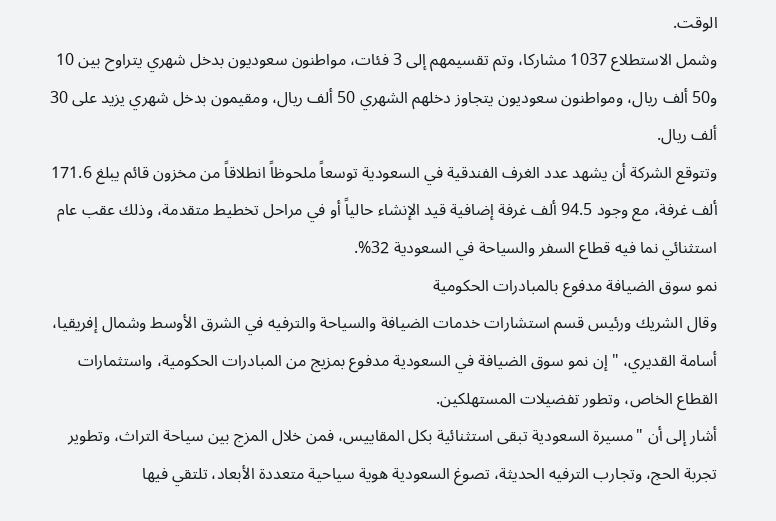الوقت.
وشمل الاستطلاع 1037 مشاركا، وتم تقسيمهم إلى 3 فئات، مواطنون سعوديون بدخل شهري يتراوح بين 10 و50 ألف ريال، ومواطنون سعوديون يتجاوز دخلهم الشهري 50 ألف ريال، ومقيمون بدخل شهري يزيد على 30 ألف ريال.
وتتوقع الشركة أن يشهد عدد الغرف الفندقية في السعودية توسعاً ملحوظاً انطلاقاً من مخزون قائم يبلغ 171.6 ألف غرفة، مع وجود 94.5 ألف غرفة إضافية قيد الإنشاء حالياً أو في مراحل تخطيط متقدمة، وذلك عقب عام استثنائي نما فيه قطاع السفر والسياحة في السعودية 32%.
نمو سوق الضيافة مدفوع بالمبادرات الحكومية
وقال الشريك ورئيس قسم استشارات خدمات الضيافة والسياحة والترفيه في الشرق الأوسط وشمال إفريقيا، أسامة القديري، "إن نمو سوق الضيافة في السعودية مدفوع بمزيج من المبادرات الحكومية، واستثمارات القطاع الخاص، وتطور تفضيلات المستهلكين.
أشار إلى أن "مسيرة السعودية تبقى استثنائية بكل المقاييس، فمن خلال المزج بين سياحة التراث، وتطوير تجربة الحج، وتجارب الترفيه الحديثة، تصوغ السعودية هوية سياحية متعددة الأبعاد، تلتقي فيها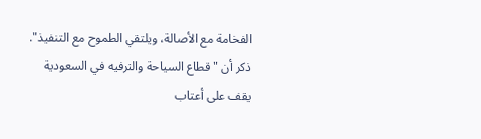الفخامة مع الأصالة، ويلتقي الطموح مع التنفيذ".
ذكر أن "قطاع السياحة والترفيه في السعودية يقف على أعتاب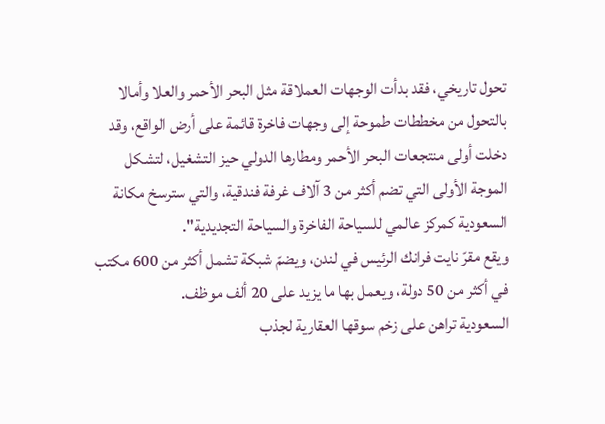تحول تاريخي، فقد بدأت الوجهات العملاقة مثل البحر الأحمر والعلا وأمالا بالتحول من مخططات طموحة إلى وجهات فاخرة قائمة على أرض الواقع، وقد دخلت أولى منتجعات البحر الأحمر ومطارها الدولي حيز التشغيل، لتشكل الموجة الأولى التي تضم أكثر من 3 آلاف غرفة فندقية، والتي سترسخ مكانة السعودية كمركز عالمي للسياحة الفاخرة والسياحة التجديدية".
ويقع مقرّ نايت فرانك الرئيس في لندن، ويضمّ شبكة تشمل أكثر من 600 مكتب في أكثر من 50 دولة، ويعمل بها ما يزيد على 20 ألف موظف.
السعودية تراهن على زخم سوقها العقارية لجذب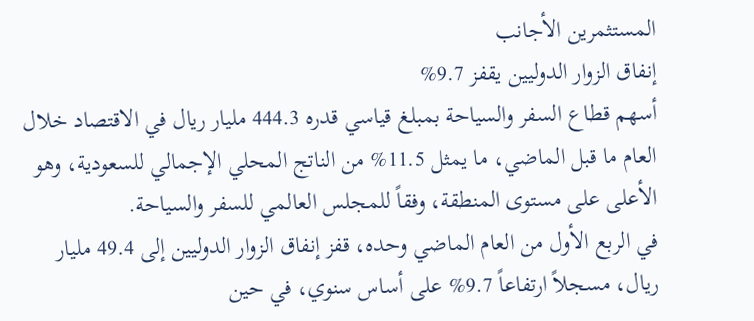المستثمرين الأجانب
إنفاق الزوار الدوليين يقفز 9.7%
أسهم قطاع السفر والسياحة بمبلغ قياسي قدره 444.3 مليار ريال في الاقتصاد خلال العام ما قبل الماضي، ما يمثل 11.5% من الناتج المحلي الإجمالي للسعودية، وهو الأعلى على مستوى المنطقة، وفقاً للمجلس العالمي للسفر والسياحة.
في الربع الأول من العام الماضي وحده، قفز إنفاق الزوار الدوليين إلى 49.4 مليار ريال، مسجلاً ارتفاعاً 9.7% على أساس سنوي، في حين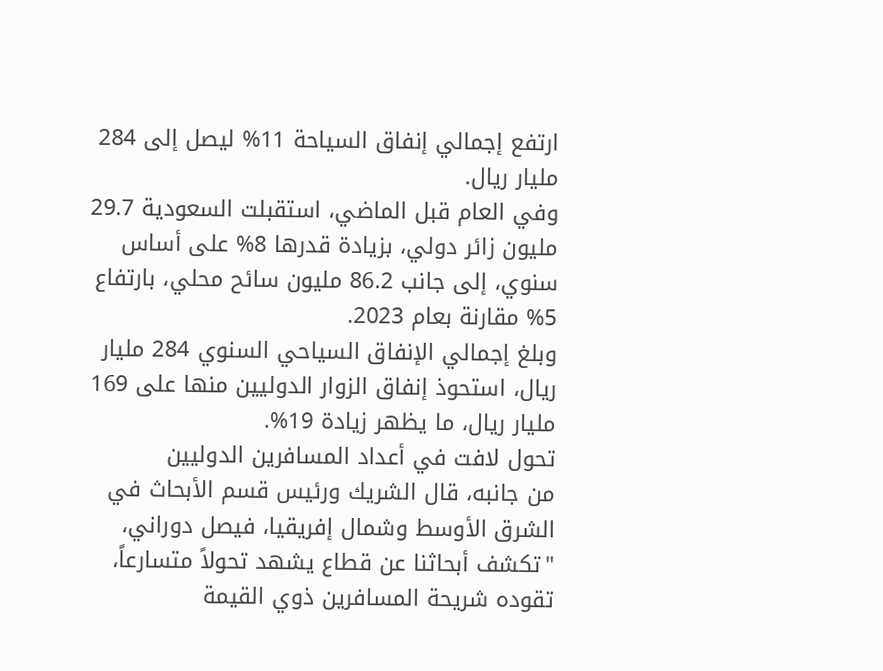ارتفع إجمالي إنفاق السياحة 11% ليصل إلى 284 مليار ريال.
وفي العام قبل الماضي، استقبلت السعودية 29.7 مليون زائر دولي، بزيادة قدرها 8% على أساس سنوي، إلى جانب 86.2 مليون سائح محلي، بارتفاع 5% مقارنة بعام 2023.
وبلغ إجمالي الإنفاق السياحي السنوي 284 مليار ريال، استحوذ إنفاق الزوار الدوليين منها على 169 مليار ريال، ما يظهر زيادة 19%.
تحول لافت في أعداد المسافرين الدوليين
من جانبه، قال الشريك ورئيس قسم الأبحاث في الشرق الأوسط وشمال إفريقيا، فيصل دوراني، "تكشف أبحاثنا عن قطاع يشهد تحولاً متسارعاً، تقوده شريحة المسافرين ذوي القيمة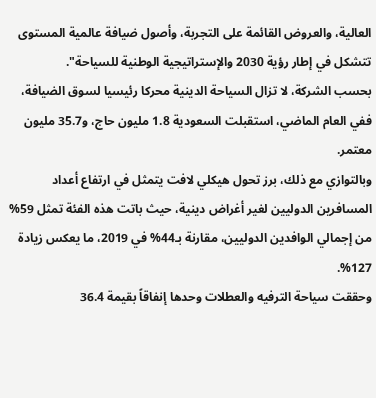العالية، والعروض القائمة على التجربة، وأصول ضيافة عالمية المستوى تتشكل في إطار رؤية 2030 والإستراتيجية الوطنية للسياحة".
بحسب الشركة، لا تزال السياحة الدينية محركا رئيسيا لسوق الضيافة، ففي العام الماضي، استقبلت السعودية 1.8 مليون حاج، و35.7 مليون معتمر.
وبالتوازي مع ذلك، برز تحول هيكلي لافت يتمثل في ارتفاع أعداد المسافرين الدوليين لغير أغراض دينية، حيث باتت هذه الفئة تمثل 59% من إجمالي الوافدين الدوليين، مقارنة بـ44% في 2019، ما يعكس زيادة 127%.
وحققت سياحة الترفيه والعطلات وحدها إنفاقاً بقيمة 36.4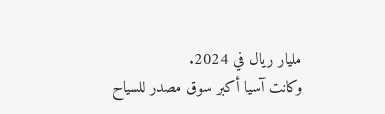مليار ريال في 2024.
وكانت آسيا أكبر سوق مصدر للسياح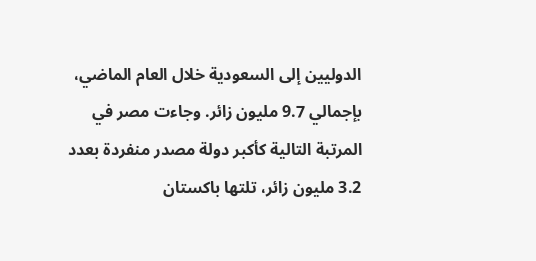الدوليين إلى السعودية خلال العام الماضي، بإجمالي 9.7 مليون زائر. وجاءت مصر في المرتبة التالية كأكبر دولة مصدر منفردة بعدد 3.2 مليون زائر، تلتها باكستان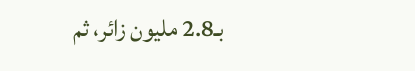بـ2.8 مليون زائر، ثم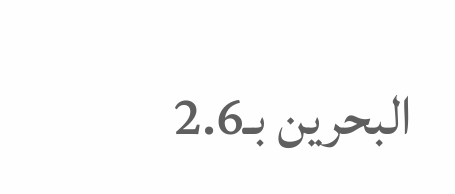البحرين بـ2.6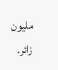مليون زائر.